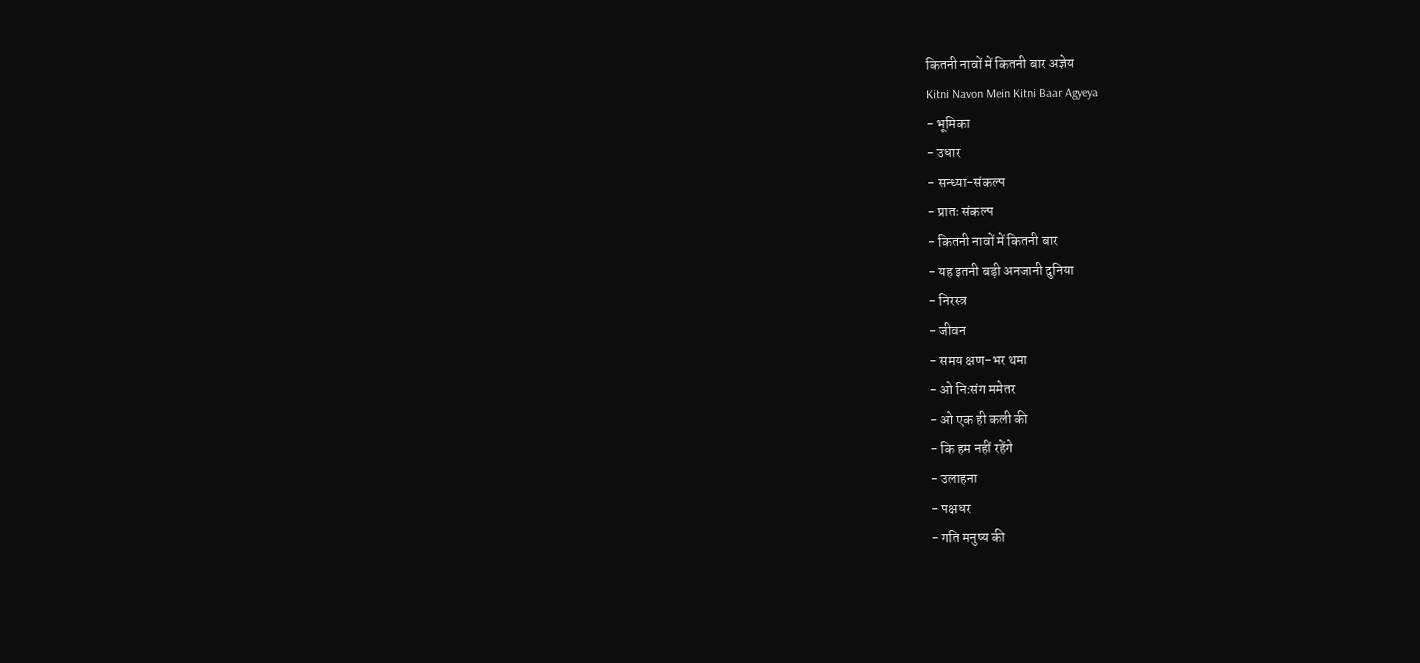कितनी नावों में कितनी बार अज्ञेय
Kitni Navon Mein Kitni Baar Agyeya
- भूमिका
- उधार
- सन्ध्या-संकल्प
- प्रातः संकल्प
- कितनी नावों में कितनी बार
- यह इतनी बड़ी अनजानी दुनिया
- निरस्त्र
- जीवन
- समय क्षण-भर थमा
- ओ निःसंग ममेतर
- ओ एक ही कली की
- कि हम नहीं रहेंगे
- उलाहना
- पक्षधर
- गति मनुष्य की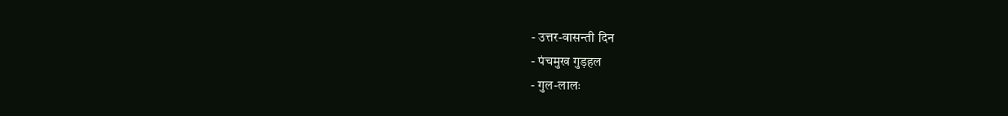- उत्तर-वासन्ती दिन
- पंचमुख गुड़हल
- गुल-लालः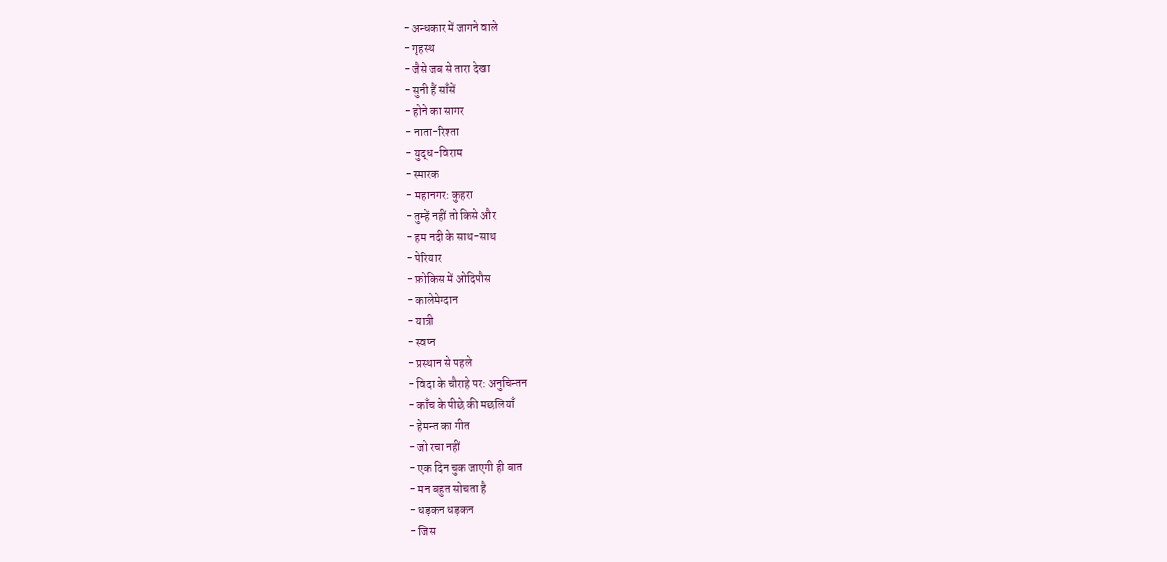- अन्धकार में जागने वाले
- गृहस्थ
- जैसे जब से तारा देखा
- सुनी हैं साँसें
- होने का सागर
- नाता-रिश्ता
- युद्ध-विराम
- स्मारक
- महानगर: कुहरा
- तुम्हें नहीं तो किसे और
- हम नदी के साथ-साथ
- पेरियार
- फ़ोकिस में ओदिपौस
- कालेमेग्दान
- यात्री
- स्वप्न
- प्रस्थान से पहले
- विदा के चौराहे पर: अनुचिन्तन
- काँच के पीछे की मछलियाँ
- हेमन्त का गीत
- जो रचा नहीं
- एक दिन चुक जाएगी ही बात
- मन बहुत सोचता है
- धड़कन धड़कन
- जिस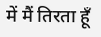में मैं तिरता हूँ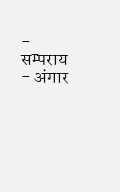- सम्पराय
- अंगार